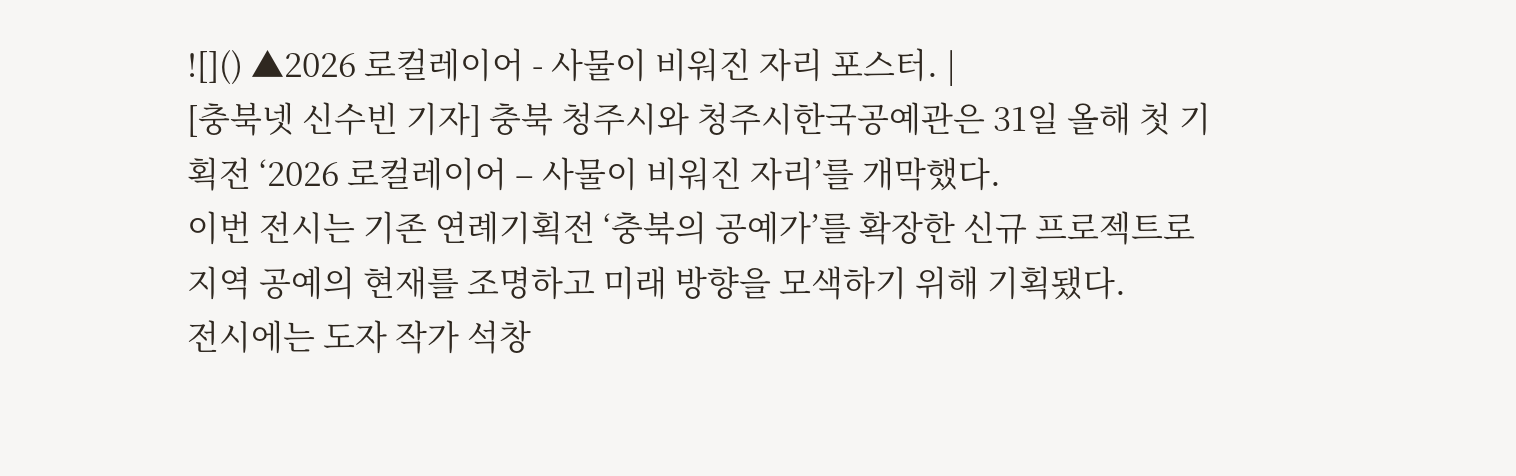![]() ▲2026 로컬레이어 - 사물이 비워진 자리 포스터. |
[충북넷 신수빈 기자] 충북 청주시와 청주시한국공예관은 31일 올해 첫 기획전 ‘2026 로컬레이어 – 사물이 비워진 자리’를 개막했다.
이번 전시는 기존 연례기획전 ‘충북의 공예가’를 확장한 신규 프로젝트로 지역 공예의 현재를 조명하고 미래 방향을 모색하기 위해 기획됐다.
전시에는 도자 작가 석창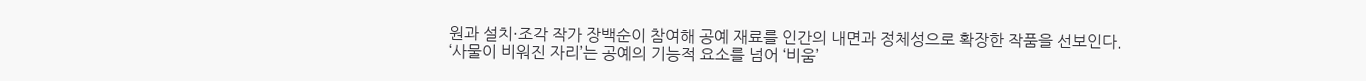원과 설치·조각 작가 장백순이 참여해 공예 재료를 인간의 내면과 정체성으로 확장한 작품을 선보인다.
‘사물이 비워진 자리’는 공예의 기능적 요소를 넘어 ‘비움’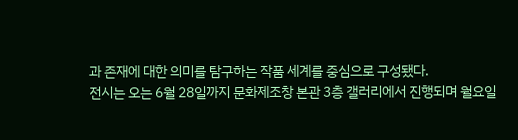과 존재에 대한 의미를 탐구하는 작품 세계를 중심으로 구성됐다.
전시는 오는 6월 28일까지 문화제조창 본관 3층 갤러리에서 진행되며 월요일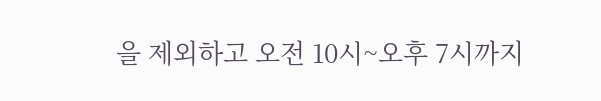을 제외하고 오전 10시~오후 7시까지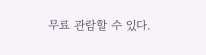무료 관람할 수 있다.